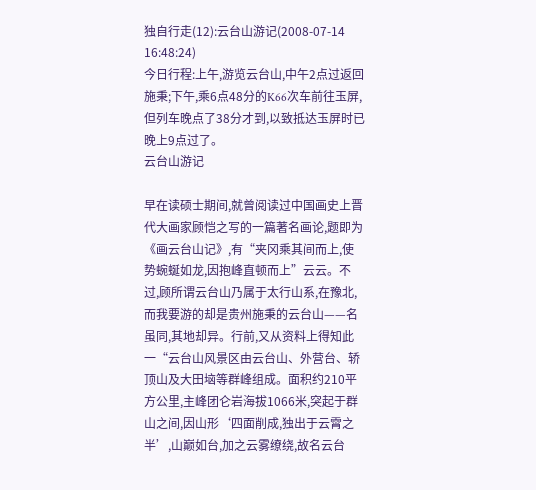独自行走(12):云台山游记(2008-07-14 16:48:24)
今日行程:上午,游览云台山,中午2点过返回施秉;下午,乘6点48分的K66次车前往玉屏,但列车晚点了38分才到,以致抵达玉屏时已晚上9点过了。
云台山游记

早在读硕士期间,就曾阅读过中国画史上晋代大画家顾恺之写的一篇著名画论,题即为《画云台山记》,有“夹冈乘其间而上,使势蜿蜒如龙,因抱峰直顿而上”云云。不过,顾所谓云台山乃属于太行山系,在豫北,而我要游的却是贵州施秉的云台山——名虽同,其地却异。行前,又从资料上得知此一“云台山风景区由云台山、外营台、轿顶山及大田垴等群峰组成。面积约210平方公里,主峰团仑岩海拔1066米,突起于群山之间,因山形‘四面削成,独出于云霄之半’,山巅如台,加之云雾缭绕,故名云台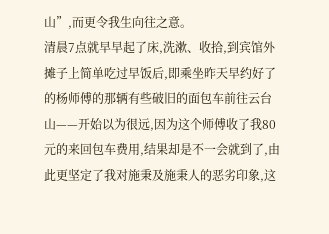山”,而更令我生向往之意。
清晨7点就早早起了床,洗漱、收拾,到宾馆外摊子上简单吃过早饭后,即乘坐昨天早约好了的杨师傅的那辆有些破旧的面包车前往云台山——开始以为很远,因为这个师傅收了我80元的来回包车费用,结果却是不一会就到了,由此更坚定了我对施秉及施秉人的恶劣印象,这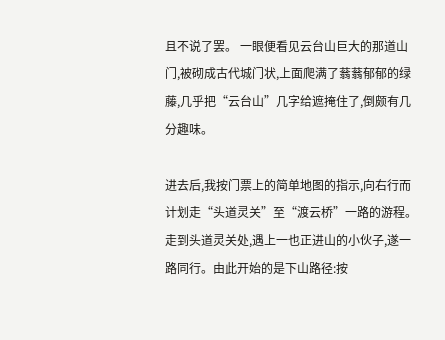且不说了罢。 一眼便看见云台山巨大的那道山门,被砌成古代城门状,上面爬满了蓊蓊郁郁的绿藤,几乎把“云台山”几字给遮掩住了,倒颇有几分趣味。

进去后,我按门票上的简单地图的指示,向右行而计划走“头道灵关”至“渡云桥”一路的游程。走到头道灵关处,遇上一也正进山的小伙子,遂一路同行。由此开始的是下山路径:按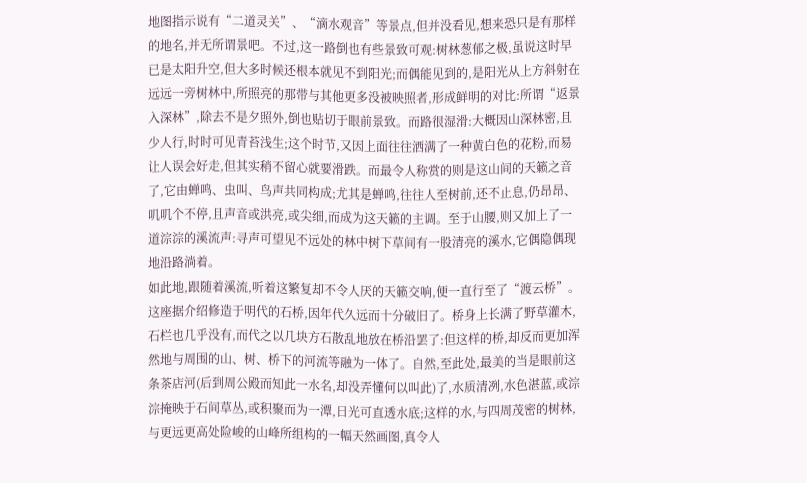地图指示说有“二道灵关”、“滴水观音”等景点,但并没看见,想来恐只是有那样的地名,并无所谓景吧。不过,这一路倒也有些景致可观:树林葱郁之极,虽说这时早已是太阳升空,但大多时候还根本就见不到阳光;而偶能见到的,是阳光从上方斜射在远远一旁树林中,所照亮的那带与其他更多没被映照者,形成鲜明的对比:所谓“返景入深林”,除去不是夕照外,倒也贴切于眼前景致。而路很湿滑:大概因山深林密,且少人行,时时可见青苔浅生;这个时节,又因上面往往洒满了一种黄白色的花粉,而易让人误会好走,但其实稍不留心就要滑跌。而最令人称赏的则是这山间的天籁之音了,它由蝉鸣、虫叫、鸟声共同构成;尤其是蝉鸣,往往人至树前,还不止息,仍昂昂、叽叽个不停,且声音或洪亮,或尖细,而成为这天籁的主调。至于山腰,则又加上了一道淙淙的溪流声:寻声可望见不远处的林中树下草间有一股清亮的溪水,它偶隐偶现地沿路淌着。
如此地,跟随着溪流,听着这繁复却不令人厌的天籁交响,便一直行至了“渡云桥”。这座据介绍修造于明代的石桥,因年代久远而十分破旧了。桥身上长满了野草灌木,石栏也几乎没有,而代之以几块方石散乱地放在桥沿罢了:但这样的桥,却反而更加浑然地与周围的山、树、桥下的河流等融为一体了。自然,至此处,最美的当是眼前这条茶店河(后到周公殿而知此一水名,却没弄懂何以叫此)了,水质清冽,水色湛蓝,或淙淙掩映于石间草丛,或积聚而为一潭,日光可直透水底;这样的水,与四周茂密的树林,与更远更高处险峻的山峰所组构的一幅天然画图,真令人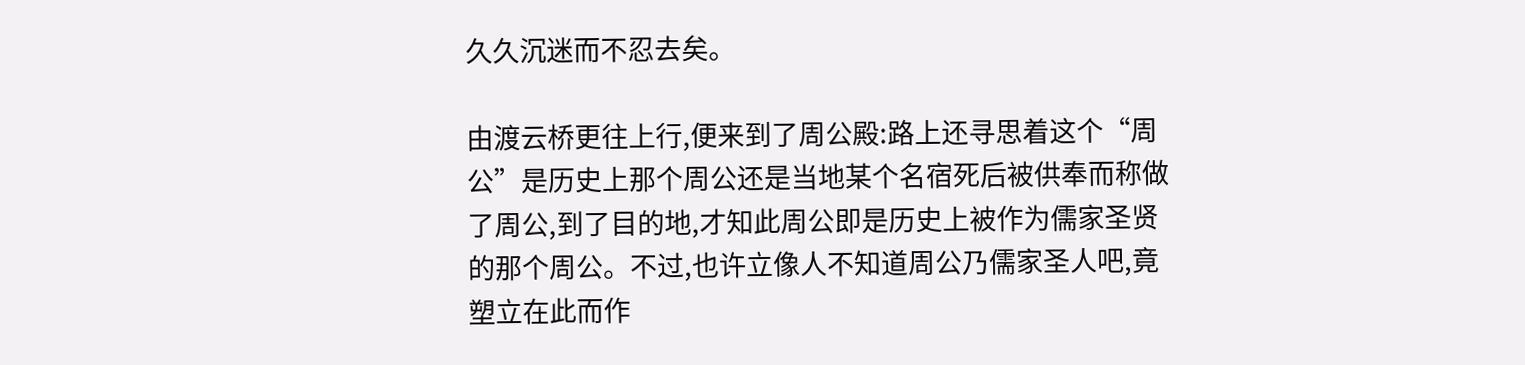久久沉迷而不忍去矣。

由渡云桥更往上行,便来到了周公殿:路上还寻思着这个“周公”是历史上那个周公还是当地某个名宿死后被供奉而称做了周公,到了目的地,才知此周公即是历史上被作为儒家圣贤的那个周公。不过,也许立像人不知道周公乃儒家圣人吧,竟塑立在此而作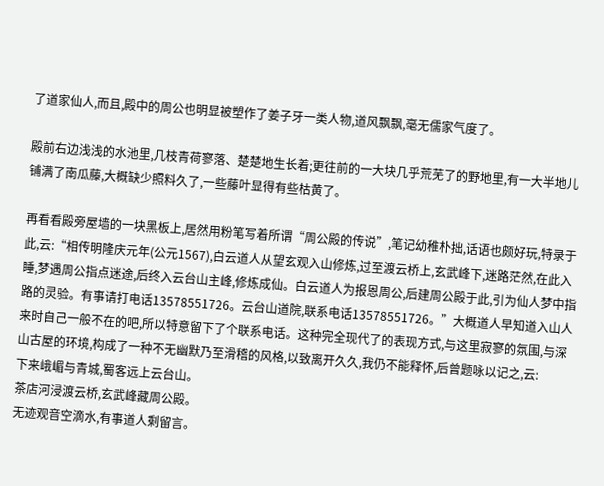了道家仙人,而且,殿中的周公也明显被塑作了姜子牙一类人物,道风飘飘,毫无儒家气度了。

殿前右边浅浅的水池里,几枝青荷寥落、楚楚地生长着;更往前的一大块几乎荒芜了的野地里,有一大半地儿铺满了南瓜藤,大概缺少照料久了,一些藤叶显得有些枯黄了。

再看看殿旁屋墙的一块黑板上,居然用粉笔写着所谓“周公殿的传说”,笔记幼稚朴拙,话语也颇好玩,特录于此,云:“相传明隆庆元年(公元1567),白云道人从望玄观入山修炼,过至渡云桥上,玄武峰下,迷路茫然,在此入睡,梦遇周公指点迷途,后终入云台山主峰,修炼成仙。白云道人为报恩周公,后建周公殿于此,引为仙人梦中指路的灵验。有事请打电话13578551726。云台山道院,联系电话13578551726。”大概道人早知道入山人来时自己一般不在的吧,所以特意留下了个联系电话。这种完全现代了的表现方式,与这里寂寥的氛围,与深山古屋的环境,构成了一种不无幽默乃至滑稽的风格,以致离开久久,我仍不能释怀,后曾题咏以记之,云:
下来峨嵋与青城,蜀客远上云台山。
茶店河浸渡云桥,玄武峰藏周公殿。
无迹观音空滴水,有事道人剩留言。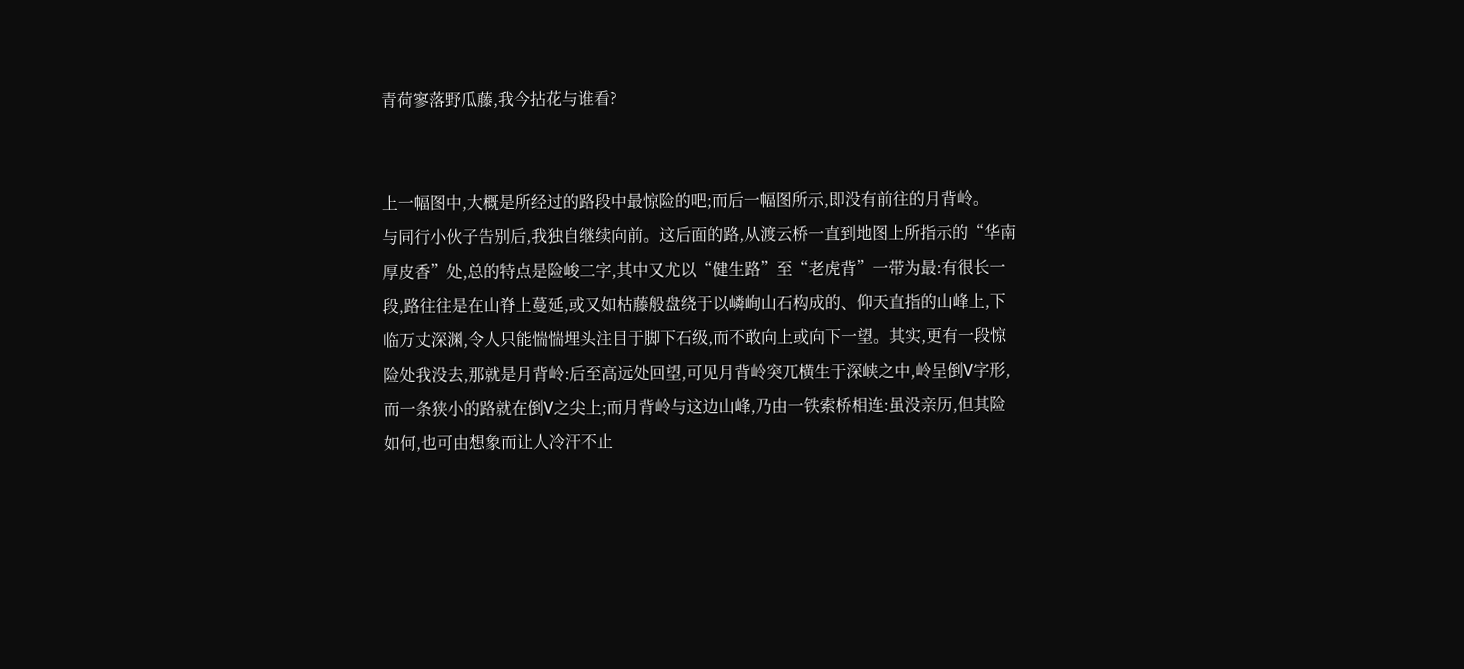青荷寥落野瓜藤,我今拈花与谁看?


上一幅图中,大概是所经过的路段中最惊险的吧;而后一幅图所示,即没有前往的月背岭。
与同行小伙子告别后,我独自继续向前。这后面的路,从渡云桥一直到地图上所指示的“华南厚皮香”处,总的特点是险峻二字,其中又尤以“健生路”至“老虎背”一带为最:有很长一段,路往往是在山脊上蔓延,或又如枯藤般盘绕于以嶙峋山石构成的、仰天直指的山峰上,下临万丈深渊,令人只能惴惴埋头注目于脚下石级,而不敢向上或向下一望。其实,更有一段惊险处我没去,那就是月背岭:后至高远处回望,可见月背岭突兀横生于深峡之中,岭呈倒V字形,而一条狭小的路就在倒V之尖上;而月背岭与这边山峰,乃由一铁索桥相连:虽没亲历,但其险如何,也可由想象而让人冷汗不止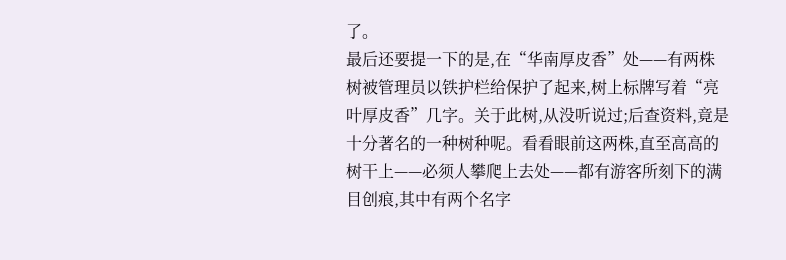了。
最后还要提一下的是,在“华南厚皮香”处——有两株树被管理员以铁护栏给保护了起来,树上标牌写着“亮叶厚皮香”几字。关于此树,从没听说过;后查资料,竟是十分著名的一种树种呢。看看眼前这两株,直至高高的树干上——必须人攀爬上去处——都有游客所刻下的满目创痕,其中有两个名字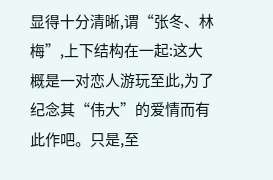显得十分清晰,谓“张冬、林梅”,上下结构在一起:这大概是一对恋人游玩至此,为了纪念其“伟大”的爱情而有此作吧。只是,至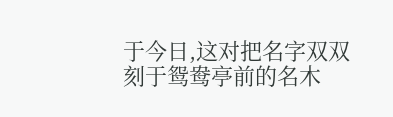于今日,这对把名字双双刻于鸳鸯亭前的名木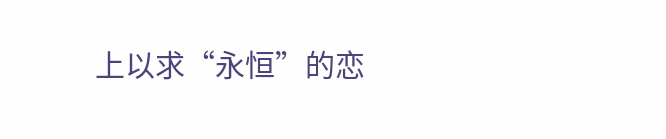上以求“永恒”的恋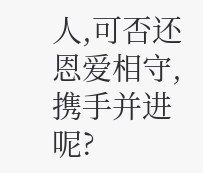人,可否还恩爱相守,携手并进呢?